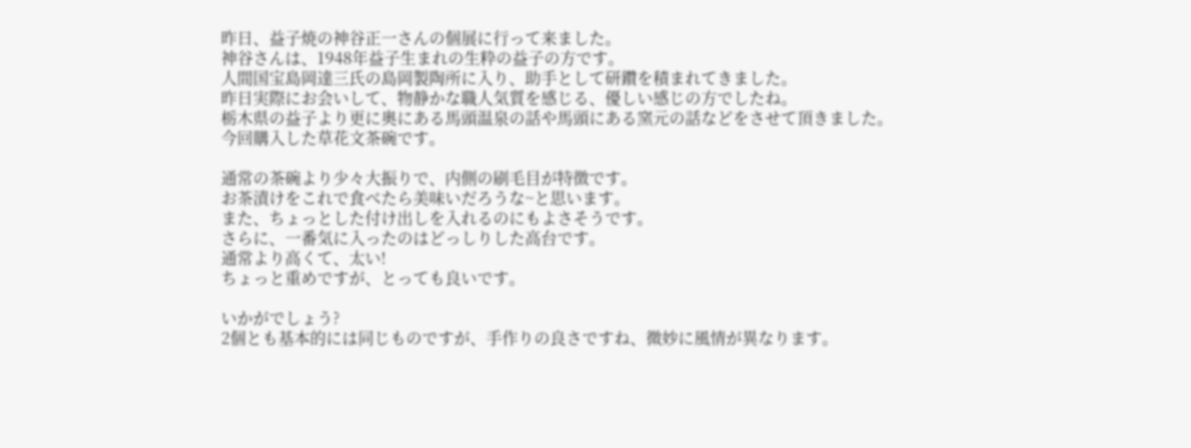昨日、益子焼の神谷正一さんの個展に行って来ました。
神谷さんは、1948年益子生まれの生粋の益子の方です。
人間国宝島岡達三氏の島岡製陶所に入り、助手として研鑽を積まれてきました。
昨日実際にお会いして、物静かな職人気質を感じる、優しい感じの方でしたね。
栃木県の益子より更に奥にある馬頭温泉の話や馬頭にある窯元の話などをさせて頂きました。
今回購入した草花文茶碗です。

通常の茶碗より少々大振りで、内側の刷毛目が特徴です。
お茶漬けをこれで食べたら美味いだろうな~と思います。
また、ちょっとした付け出しを入れるのにもよさそうです。
さらに、一番気に入ったのはどっしりした高台です。
通常より高くて、太い!
ちょっと重めですが、とっても良いです。

いかがでしょう?
2個とも基本的には同じものですが、手作りの良さですね、微妙に風情が異なります。